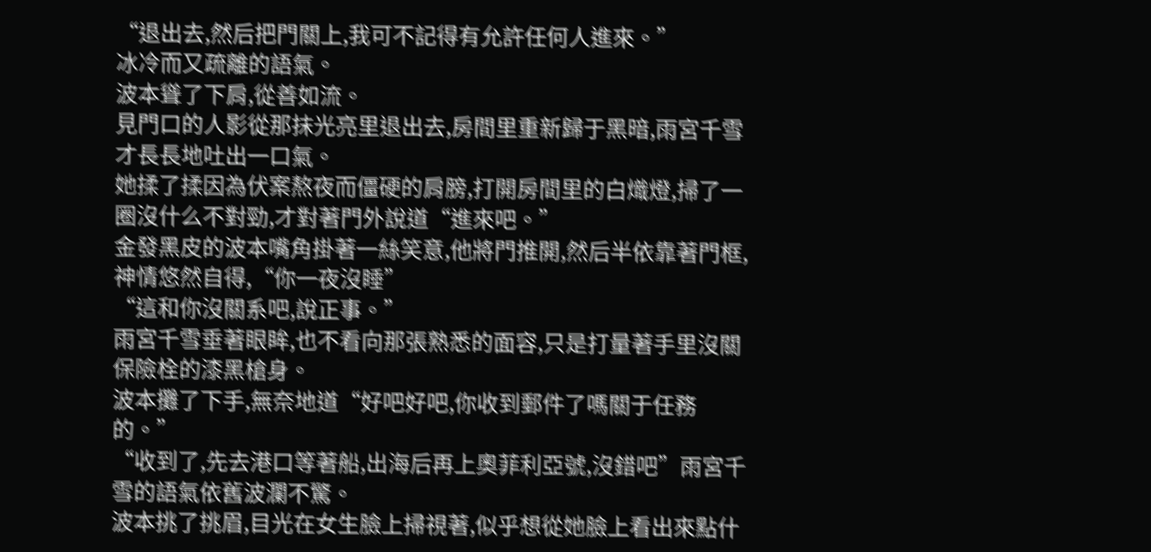“退出去,然后把門關上,我可不記得有允許任何人進來。”
冰冷而又疏離的語氣。
波本聳了下肩,從善如流。
見門口的人影從那抹光亮里退出去,房間里重新歸于黑暗,雨宮千雪才長長地吐出一口氣。
她揉了揉因為伏案熬夜而僵硬的肩膀,打開房間里的白熾燈,掃了一圈沒什么不對勁,才對著門外說道“進來吧。”
金發黑皮的波本嘴角掛著一絲笑意,他將門推開,然后半依靠著門框,神情悠然自得,“你一夜沒睡”
“這和你沒關系吧,說正事。”
雨宮千雪垂著眼眸,也不看向那張熟悉的面容,只是打量著手里沒關保險栓的漆黑槍身。
波本攤了下手,無奈地道“好吧好吧,你收到郵件了嗎關于任務的。”
“收到了,先去港口等著船,出海后再上奧菲利亞號,沒錯吧”雨宮千雪的語氣依舊波瀾不驚。
波本挑了挑眉,目光在女生臉上掃視著,似乎想從她臉上看出來點什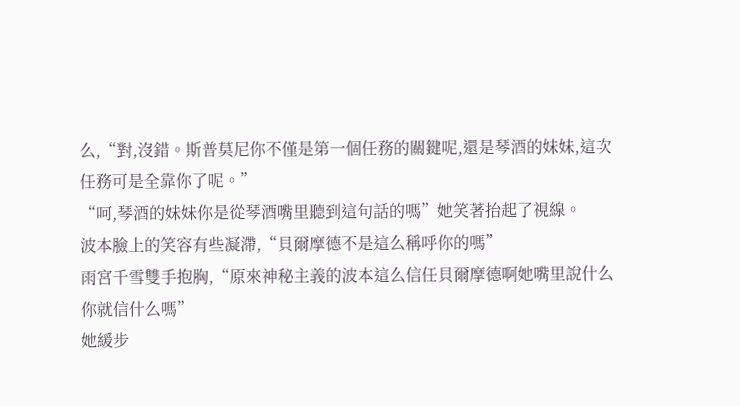么,“對,沒錯。斯普莫尼你不僅是第一個任務的關鍵呢,還是琴酒的妹妹,這次任務可是全靠你了呢。”
“呵,琴酒的妹妹你是從琴酒嘴里聽到這句話的嗎”她笑著抬起了視線。
波本臉上的笑容有些凝滯,“貝爾摩德不是這么稱呼你的嗎”
雨宮千雪雙手抱胸,“原來神秘主義的波本這么信任貝爾摩德啊她嘴里說什么你就信什么嗎”
她緩步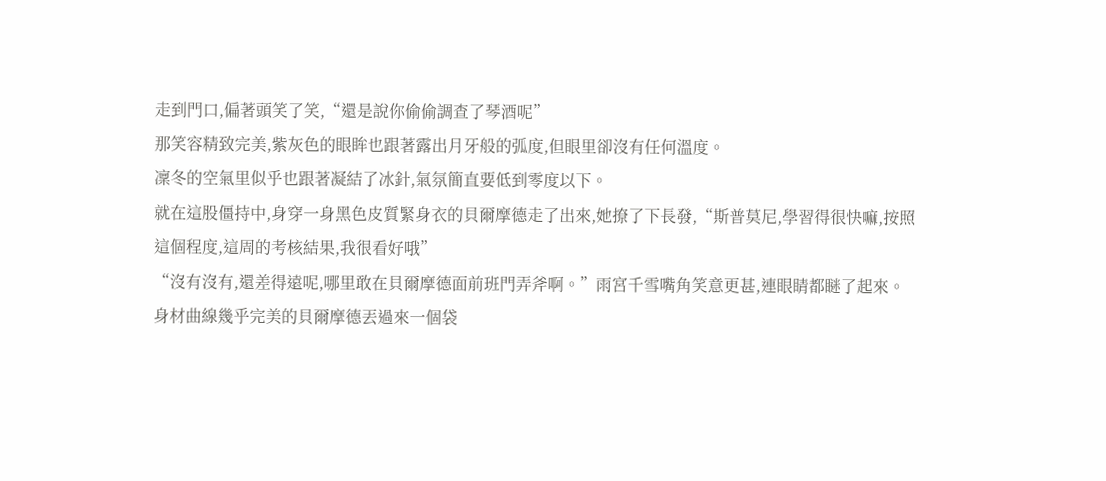走到門口,偏著頭笑了笑,“還是說你偷偷調查了琴酒呢”
那笑容精致完美,紫灰色的眼眸也跟著露出月牙般的弧度,但眼里卻沒有任何溫度。
凜冬的空氣里似乎也跟著凝結了冰針,氣氛簡直要低到零度以下。
就在這股僵持中,身穿一身黑色皮質緊身衣的貝爾摩德走了出來,她撩了下長發,“斯普莫尼,學習得很快嘛,按照這個程度,這周的考核結果,我很看好哦”
“沒有沒有,還差得遠呢,哪里敢在貝爾摩德面前班門弄斧啊。”雨宮千雪嘴角笑意更甚,連眼睛都瞇了起來。
身材曲線幾乎完美的貝爾摩德丟過來一個袋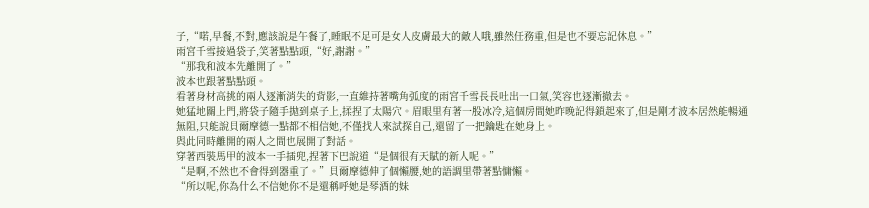子,“喏,早餐,不對,應該說是午餐了,睡眠不足可是女人皮膚最大的敵人哦,雖然任務重,但是也不要忘記休息。”
雨宮千雪接過袋子,笑著點點頭,“好,謝謝。”
“那我和波本先離開了。”
波本也跟著點點頭。
看著身材高挑的兩人逐漸消失的背影,一直維持著嘴角弧度的雨宮千雪長長吐出一口氣,笑容也逐漸撤去。
她猛地關上門,將袋子隨手拋到桌子上,揉捏了太陽穴。眉眼里有著一股冰冷,這個房間她昨晚記得鎖起來了,但是剛才波本居然能暢通無阻,只能說貝爾摩德一點都不相信她,不僅找人來試探自己,還留了一把鑰匙在她身上。
與此同時離開的兩人之間也展開了對話。
穿著西裝馬甲的波本一手插兜,捏著下巴說道“是個很有天賦的新人呢。”
“是啊,不然也不會得到器重了。”貝爾摩德伸了個懶腰,她的語調里帶著點慵懶。
“所以呢,你為什么不信她你不是還稱呼她是琴酒的妹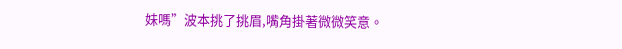妹嗎”波本挑了挑眉,嘴角掛著微微笑意。